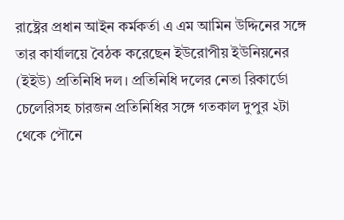রাষ্ট্রের প্রধান আইন কর্মকর্তা এ এম আমিন উদ্দিনের সঙ্গে তার কার্যালয়ে বৈঠক করেছেন ইউরোপীয় ইউনিয়নের (ইইউ) প্রতিনিধি দল। প্রতিনিধি দলের নেতা রিকার্ডো চেলেরিসহ চারজন প্রতিনিধির সঙ্গে গতকাল দুপুর ২টা থেকে পৌনে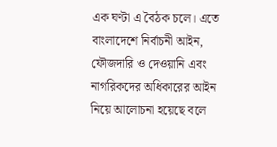এক ঘণ্টা এ বৈঠক চলে। এতে বাংলাদেশে নির্বাচনী আইন, ফৌজদারি ও দেওয়ানি এবং নাগরিকদের অধিকারের আইন নিয়ে আলোচনা হয়েছে বলে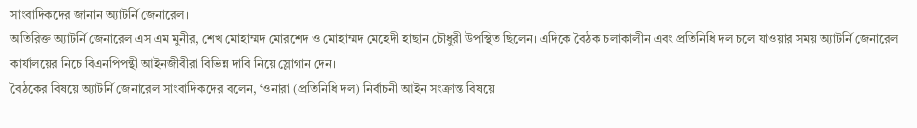সাংবাদিকদের জানান অ্যাটর্নি জেনারেল।
অতিরিক্ত অ্যাটর্নি জেনারেল এস এম মুনীর, শেখ মোহাম্মদ মোরশেদ ও মোহাম্মদ মেহেদী হাছান চৌধুরী উপস্থিত ছিলেন। এদিকে বৈঠক চলাকালীন এবং প্রতিনিধি দল চলে যাওয়ার সময় অ্যাটর্নি জেনারেল কার্যালয়ের নিচে বিএনপিপন্থী আইনজীবীরা বিভিন্ন দাবি নিয়ে স্লোগান দেন।
বৈঠকের বিষয়ে অ্যাটর্নি জেনারেল সাংবাদিকদের বলেন, ‘ওনারা (প্রতিনিধি দল) নির্বাচনী আইন সংক্রান্ত বিষয়ে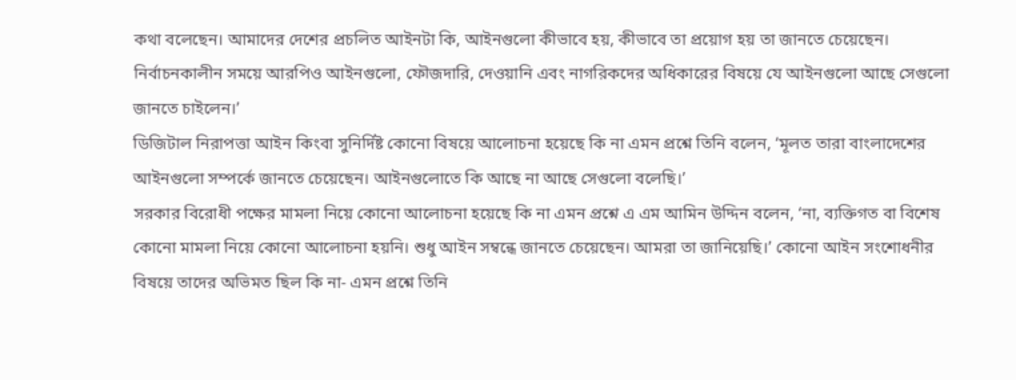কথা বলেছেন। আমাদের দেশের প্রচলিত আইনটা কি, আইনগুলো কীভাবে হয়, কীভাবে তা প্রয়োগ হয় তা জানতে চেয়েছেন। নির্বাচনকালীন সময়ে আরপিও আইনগুলো, ফৌজদারি, দেওয়ানি এবং নাগরিকদের অধিকারের বিষয়ে যে আইনগুলো আছে সেগুলো জানতে চাইলেন।’
ডিজিটাল নিরাপত্তা আইন কিংবা সুনির্দিষ্ট কোনো বিষয়ে আলোচনা হয়েছে কি না এমন প্রশ্নে তিনি বলেন, ‘মূলত তারা বাংলাদেশের আইনগুলো সম্পর্কে জানতে চেয়েছেন। আইনগুলোতে কি আছে না আছে সেগুলো বলেছি।’
সরকার বিরোধী পক্ষের মামলা নিয়ে কোনো আলোচনা হয়েছে কি না এমন প্রশ্নে এ এম আমিন উদ্দিন বলেন, ‘না, ব্যক্তিগত বা বিশেষ কোনো মামলা নিয়ে কোনো আলোচনা হয়নি। শুধু আইন সম্বন্ধে জানতে চেয়েছেন। আমরা তা জানিয়েছি।’ কোনো আইন সংশোধনীর বিষয়ে তাদের অভিমত ছিল কি না- এমন প্রশ্নে তিনি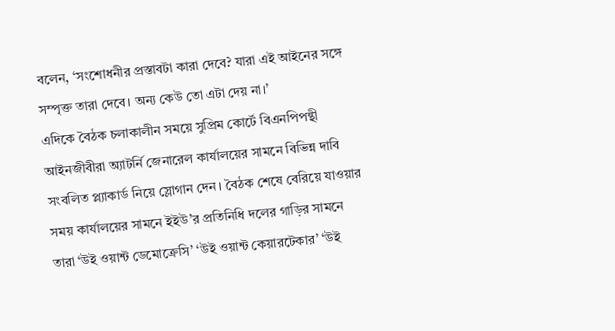বলেন, ‘সংশোধনীর প্রস্তাবটা কারা দেবে? যারা এই আইনের সঙ্গে সম্পৃক্ত তারা দেবে। অন্য কেউ তো এটা দেয় না।’
এদিকে বৈঠক চলাকালীন সময়ে সুপ্রিম কোর্টে বিএনপিপন্থী আইনজীবীরা অ্যাটর্নি জেনারেল কার্যালয়ের সামনে বিভিন্ন দাবি সংবলিত প্ল্যাকার্ড নিয়ে স্লোগান দেন। বৈঠক শেষে বেরিয়ে যাওয়ার সময় কার্যালয়ের সামনে ইইউ’র প্রতিনিধি দলের গাড়ির সামনে তারা ‘উই ওয়ান্ট ডেমোক্রেসি’ ‘উই ওয়ান্ট কেয়ারটেকার’ ‘উই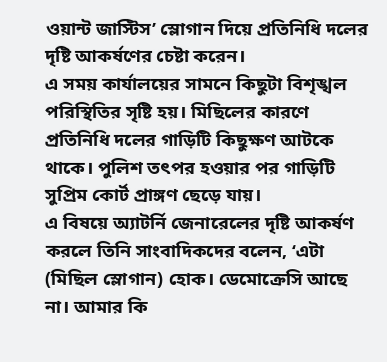ওয়ান্ট জাস্টিস’ স্লোগান দিয়ে প্রতিনিধি দলের দৃষ্টি আকর্ষণের চেষ্টা করেন।
এ সময় কার্যালয়ের সামনে কিছুটা বিশৃঙ্খল পরিস্থিতির সৃষ্টি হয়। মিছিলের কারণে প্রতিনিধি দলের গাড়িটি কিছুক্ষণ আটকে থাকে। পুলিশ তৎপর হওয়ার পর গাড়িটি সুপ্রিম কোর্ট প্রাঙ্গণ ছেড়ে যায়।
এ বিষয়ে অ্যাটর্নি জেনারেলের দৃষ্টি আকর্ষণ করলে তিনি সাংবাদিকদের বলেন, ‘এটা (মিছিল স্লোগান) হোক। ডেমোক্রেসি আছে না। আমার কি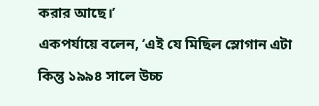করার আছে।’
একপর্যায়ে বলেন, ‘এই যে মিছিল স্লোগান এটা কিন্তু ১৯৯৪ সালে উচ্চ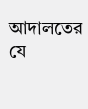আদালতের যে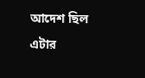আদেশ ছিল এটার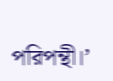পরিপন্থী।’